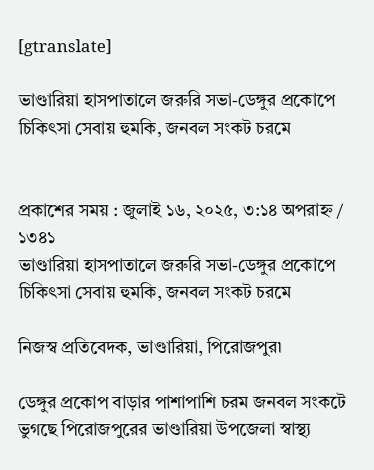[gtranslate]

ভাণ্ডারিয়া হাসপাতালে জরুরি সভা-ডেঙ্গুর প্রকোপে চিকিৎসা সেবায় হুমকি, জনবল সংকট চরমে


প্রকাশের সময় : জুলাই ১৬, ২০২৫, ৩:১৪ অপরাহ্ন / ১৩৪১
ভাণ্ডারিয়া হাসপাতালে জরুরি সভা-ডেঙ্গুর প্রকোপে চিকিৎসা সেবায় হুমকি, জনবল সংকট চরমে

নিজস্ব প্রতিবেদক, ভাণ্ডারিয়া, পিরোজপুর৷

ডেঙ্গুর প্রকোপ বাড়ার পাশাপাশি চরম জনবল সংকটে ভুগছে পিরোজপুরের ভাণ্ডারিয়া উপজেলা স্বাস্থ্য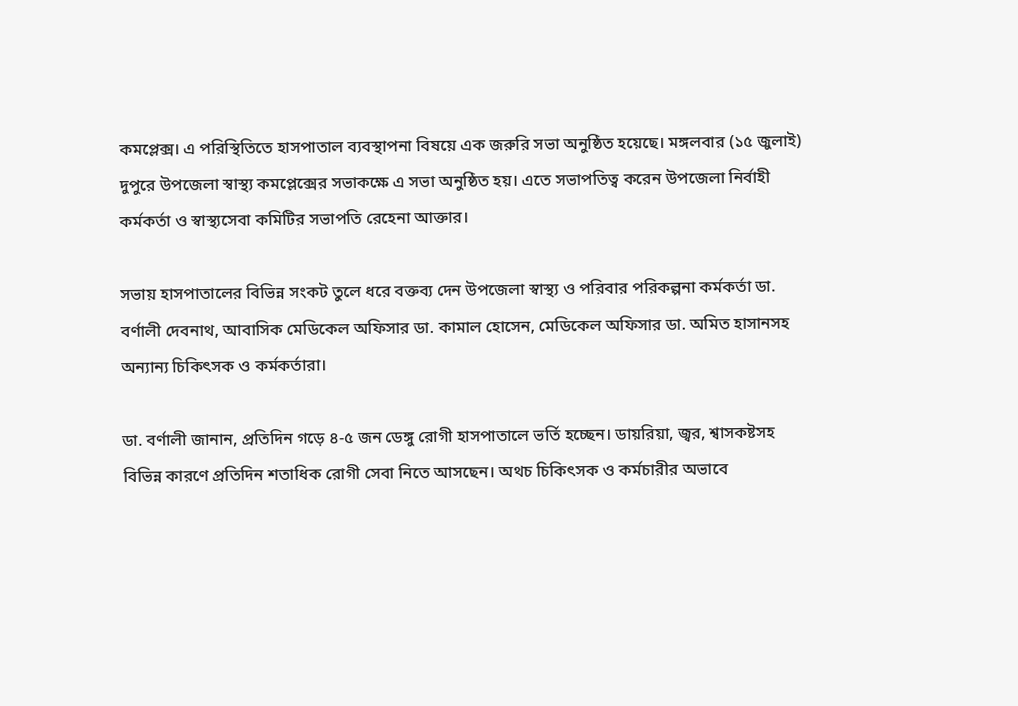কমপ্লেক্স। এ পরিস্থিতিতে হাসপাতাল ব্যবস্থাপনা বিষয়ে এক জরুরি সভা অনুষ্ঠিত হয়েছে। মঙ্গলবার (১৫ জুলাই) দুপুরে উপজেলা স্বাস্থ্য কমপ্লেক্সের সভাকক্ষে এ সভা অনুষ্ঠিত হয়। এতে সভাপতিত্ব করেন উপজেলা নির্বাহী কর্মকর্তা ও স্বাস্থ্যসেবা কমিটির সভাপতি রেহেনা আক্তার।

সভায় হাসপাতালের বিভিন্ন সংকট তুলে ধরে বক্তব্য দেন উপজেলা স্বাস্থ্য ও পরিবার পরিকল্পনা কর্মকর্তা ডা. বর্ণালী দেবনাথ, আবাসিক মেডিকেল অফিসার ডা. কামাল হোসেন, মেডিকেল অফিসার ডা. অমিত হাসানসহ অন্যান্য চিকিৎসক ও কর্মকর্তারা।

ডা. বর্ণালী জানান, প্রতিদিন গড়ে ৪-৫ জন ডেঙ্গু রোগী হাসপাতালে ভর্তি হচ্ছেন। ডায়রিয়া, জ্বর, শ্বাসকষ্টসহ বিভিন্ন কারণে প্রতিদিন শতাধিক রোগী সেবা নিতে আসছেন। অথচ চিকিৎসক ও কর্মচারীর অভাবে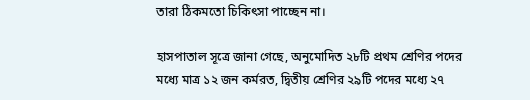তারা ঠিকমতো চিকিৎসা পাচ্ছেন না।

হাসপাতাল সূত্রে জানা গেছে, অনুমোদিত ২৮টি প্রথম শ্রেণির পদের মধ্যে মাত্র ১২ জন কর্মরত, দ্বিতীয় শ্রেণির ২৯টি পদের মধ্যে ২৭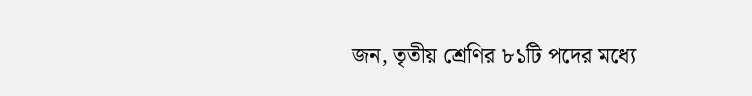জন, তৃতীয় শ্রেণির ৮১টি পদের মধ্যে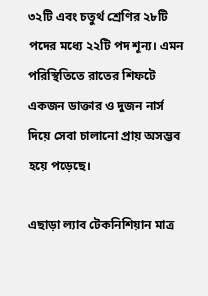৩২টি এবং চতুর্থ শ্রেণির ২৮টি পদের মধ্যে ২২টি পদ শূন্য। এমন পরিস্থিতিতে রাতের শিফটে একজন ডাক্তার ও দুজন নার্স দিয়ে সেবা চালানো প্রায় অসম্ভব হয়ে পড়েছে।

এছাড়া ল্যাব টেকনিশিয়ান মাত্র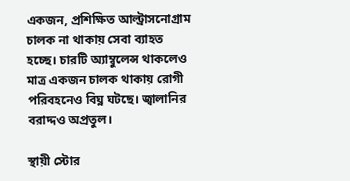একজন, প্রশিক্ষিত আল্ট্রাসনোগ্রাম চালক না থাকায় সেবা ব্যাহত হচ্ছে। চারটি অ্যাম্বুলেন্স থাকলেও মাত্র একজন চালক থাকায় রোগী পরিবহনেও বিঘ্ন ঘটছে। জ্বালানির বরাদ্দও অপ্রতুল।

স্থায়ী স্টোর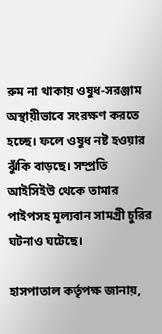রুম না থাকায় ওষুধ-সরঞ্জাম অস্থায়ীভাবে সংরক্ষণ করতে হচ্ছে। ফলে ওষুধ নষ্ট হওয়ার ঝুঁকি বাড়ছে। সম্প্রতি আইসিইউ থেকে তামার পাইপসহ মূল্যবান সামগ্রী চুরির ঘটনাও ঘটেছে।

হাসপাতাল কর্তৃপক্ষ জানায়,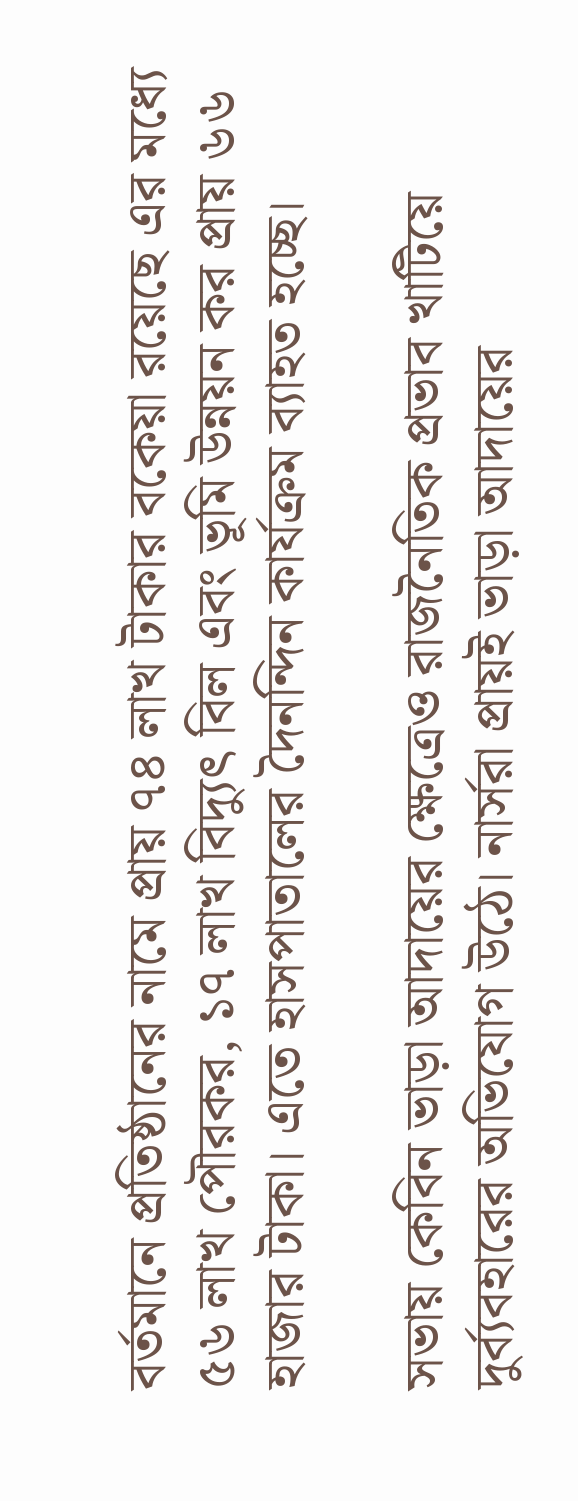বর্তমানে প্রতিষ্ঠানের নামে প্রায় ৭৪ লাখ টাকার বকেয়া রয়েছে এর মধ্যে ৫৬ লাখ পৌরকর, ১৭ লাখ বিদ্যুৎ বিল এবং ভূমি উন্নয়ন কর প্রায় ৬৬ হাজার টাকা। এতে হাসপাতালের দৈনন্দিন কার্যক্রম ব্যাহত হচ্ছে।

সভায় কেবিন ভাড়া আদায়ের ক্ষেত্রেও রাজনৈতিক প্রভাব খাটিয়ে দুর্ব্যবহারের অভিযোগ উঠে। নার্সরা প্রায়ই ভাড়া আদায়ের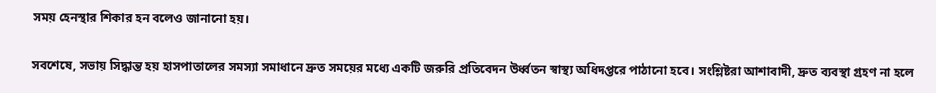সময় হেনস্থার শিকার হন বলেও জানানো হয়।

সবশেষে, সভায় সিদ্ধান্ত হয় হাসপাতালের সমস্যা সমাধানে দ্রুত সময়ের মধ্যে একটি জরুরি প্রতিবেদন উর্ধ্বতন স্বাস্থ্য অধিদপ্তরে পাঠানো হবে। সংশ্লিষ্টরা আশাবাদী, দ্রুত ব্যবস্থা গ্রহণ না হলে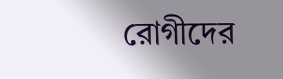রোগীদের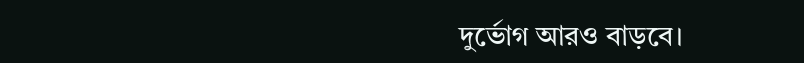দুর্ভোগ আরও বাড়বে।